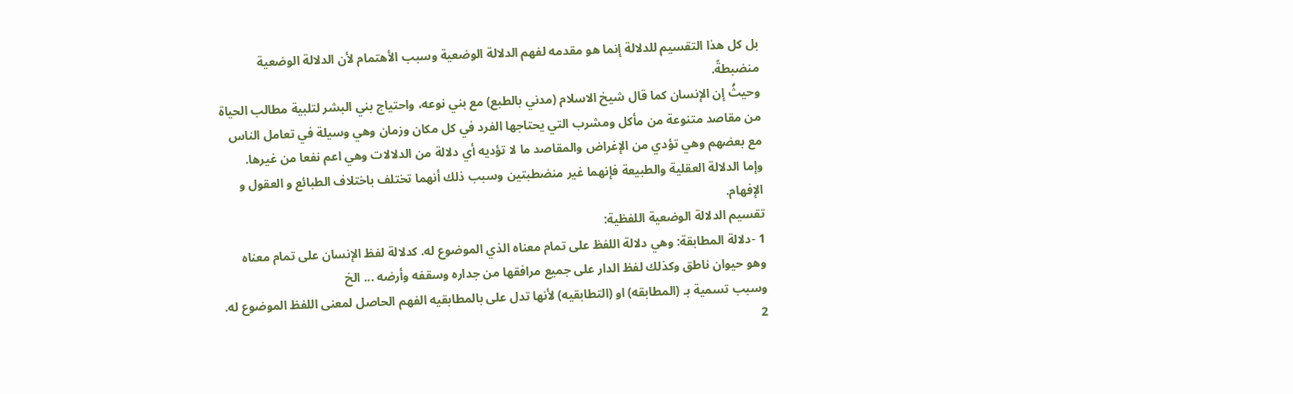بل كل هذا التقسيم للدلالة إنما هو مقدمه لفهم الدلالة الوضعية وسبب الأهتمام لأن الدلالة الوضعية منضبطةً.
وحيثُ إن الإنسان كما قال شيخ الاسلام (مدني بالطبع) مع بني نوعه، واحتياج بني البشر لتلبية مطالب الحياة من مقاصد متنوعة من مأكل ومشرب التي يحتاجها الفرد في كل مكان وزمان وهي وسيلة في تعامل الناس مع بعضهم وهي تؤدي من الإغراض والمقاصد ما لا تؤديه أي دلالة من الدلالات وهي اعم نفعا من غيرها.
وإما الدلالة العقلية والطبيعة فإنهما غير منضطبتين وسبب ذلك أنهما تختلف باختلاف الطبائع و العقول و الإفهام.
تقسيم الدلالة الوضعية اللفظية:
1 -دلالة المطابقة: وهي دلالة اللفظ على تمام معناه الذي الموضوع له. كدلالة لفظ الإنسان على تمام معناه وهو حيوان ناطق وكذلك لفظ الدار على جميع مرافقها من جداره وسقفه وأرضه ... الخ
وسبب تسمية بـ (المطابقه) او (التطابقيه) لأنها تدل على بالمطابقيه الفهم الحاصل لمعنى اللفظ الموضوع له.
2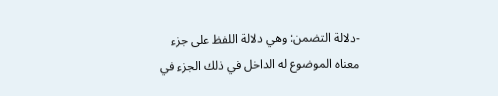-دلالة التضمن: وهي دلالة اللفظ على جزء معناه الموضوع له الداخل في ذلك الجزء في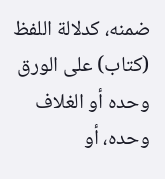ضمنه، كدلالة اللفظ (كتاب) على الورق وحده أو الغلاف وحده، أو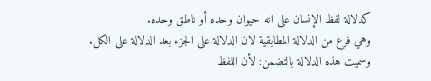كدلالة لفظ الإنسان على انه حيوان وحده أو ناطق وحده.
وهي فرع من الدلالة المطابقية لان الدلالة على الجزء بعد الدلالة على الكل.
وسميت هذه الدلالة بالتضمن: لأن اللفظ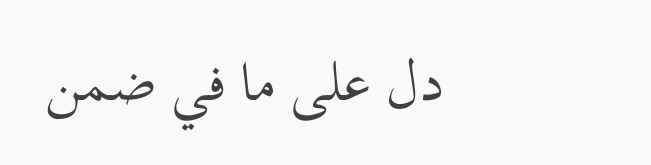دل على ما في ضمن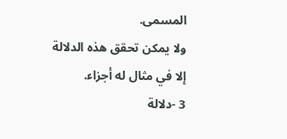المسمى.
ولا يمكن تحقق هذه الدلالة إلا في مثال له أجزاء.
3 -دلالة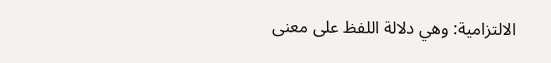الالتزامية: وهي دلالة اللفظ على معنى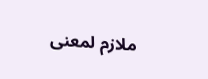ملازم لمعنى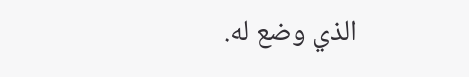الذي وضع له.